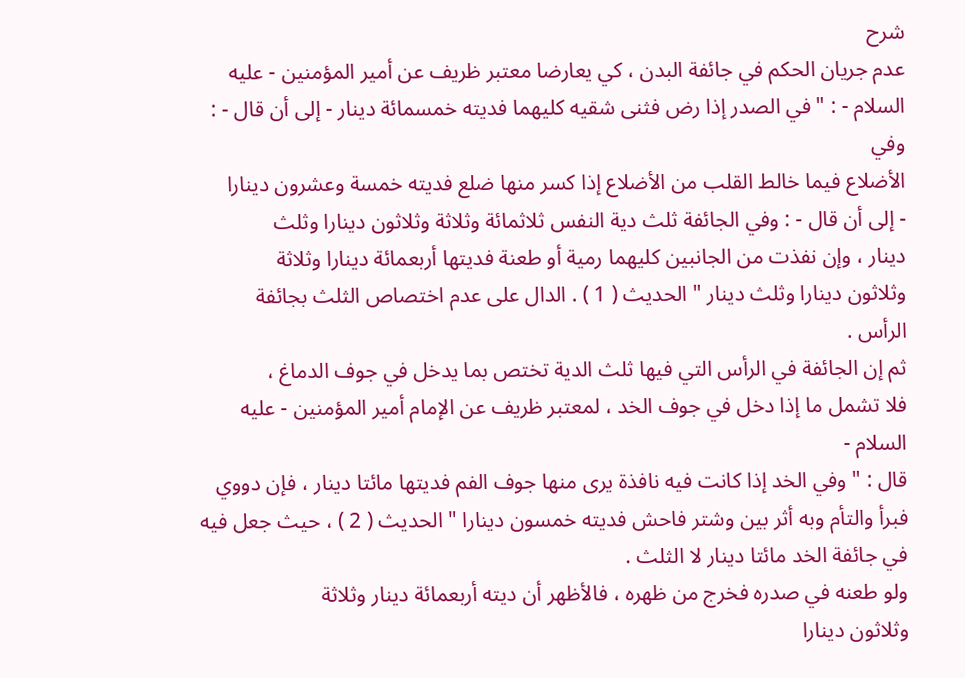شرح
عدم جريان الحكم في جائفة البدن ، كي يعارضا معتبر ظريف عن أمير المؤمنين - عليه
السلام - : " في الصدر إذا رض فثنى شقيه كليهما فديته خمسمائة دينار - إلى أن قال - : وفي
الأضلاع فيما خالط القلب من الأضلاع إذا كسر منها ضلع فديته خمسة وعشرون دينارا
- إلى أن قال - : وفي الجائفة ثلث دية النفس ثلاثمائة وثلاثة وثلاثون دينارا وثلث
دينار ، وإن نفذت من الجانبين كليهما رمية أو طعنة فديتها أربعمائة دينارا وثلاثة
وثلاثون دينارا وثلث دينار " الحديث ( 1 ) . الدال على عدم اختصاص الثلث بجائفة
الرأس .
ثم إن الجائفة في الرأس التي فيها ثلث الدية تختص بما يدخل في جوف الدماغ ،
فلا تشمل ما إذا دخل في جوف الخد ، لمعتبر ظريف عن الإمام أمير المؤمنين - عليه السلام -
قال : " وفي الخد إذا كانت فيه نافذة يرى منها جوف الفم فديتها مائتا دينار ، فإن دووي
فبرأ والتأم وبه أثر بين وشتر فاحش فديته خمسون دينارا " الحديث ( 2 ) ، حيث جعل فيه
في جائفة الخد مائتا دينار لا الثلث .
ولو طعنه في صدره فخرج من ظهره ، فالأظهر أن ديته أربعمائة دينار وثلاثة
وثلاثون دينارا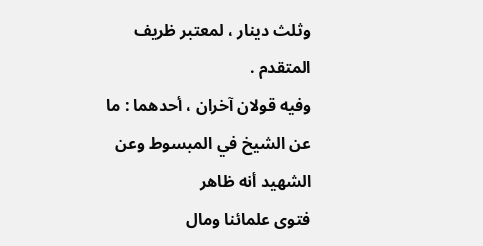وثلث دينار ، لمعتبر ظريف المتقدم .
وفيه قولان آخران ، أحدهما : ما عن الشيخ في المبسوط وعن الشهيد أنه ظاهر
فتوى علمائنا ومال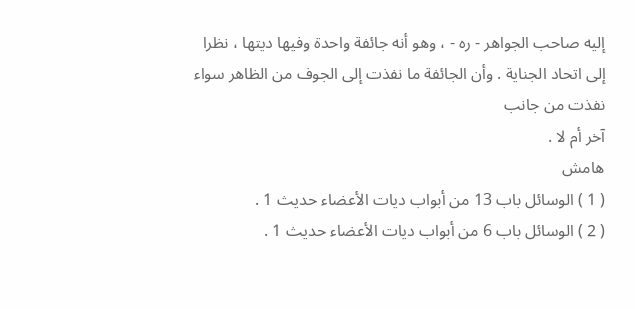إليه صاحب الجواهر - ره - ، وهو أنه جائفة واحدة وفيها ديتها ، نظرا
إلى اتحاد الجناية . وأن الجائفة ما نفذت إلى الجوف من الظاهر سواء نفذت من جانب
آخر أم لا .
هامش
( 1 ) الوسائل باب 13 من أبواب ديات الأعضاء حديث 1 .
( 2 ) الوسائل باب 6 من أبواب ديات الأعضاء حديث 1 .